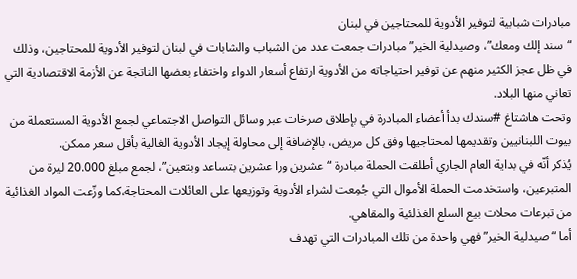مبادرات شبابية لتوفير الأدوية للمحتاجين في لبنان
“سند إلك ومعك”، وصيدلية الخير” مبادرات جمعت عدد من الشباب والشابات في لبنان لتوفير الأدوية للمحتاجين، وذلك في ظل عجز الكثير منهم عن توفير احتياجاته من الأدوية ارتفاع أسعار الدواء واختفاء بعضها الناتجة عن الأزمة الاقتصادية التي تعاني منها البلاد.
وتحت هاشتاغ #سندك بدأ أعضاء المبادرة في بإطلاق صرخات عبر وسائل التواصل الاجتماعي لجمع الأدوية المستعملة من بيوت اللبنانيين وتقديمها لمحتاجيها وفق كل مريض، بالإضافة إلى محاولة إيجاد الأدوية الغالية بأقل سعر ممكن.
يُذكر أنّه في بداية العام الجاري أطلقت الحملة مبادرة “عشرين ورا عشرين بتساعد وبتعين”، لجمع مبلغ 20.000 ليرة من المتبرعين، واستخدمت الحملة الأموال التي جُمِعت لشراء الأدوية وتوزيعها على العائلات المحتاجة،كما وزّعت المواد الغذائية من تبرعات محلات بيع السلع الغذلئية والمقاهي.
أما “صيدلية الخير” فهي واحدة من تلك المبادرات التي تهدف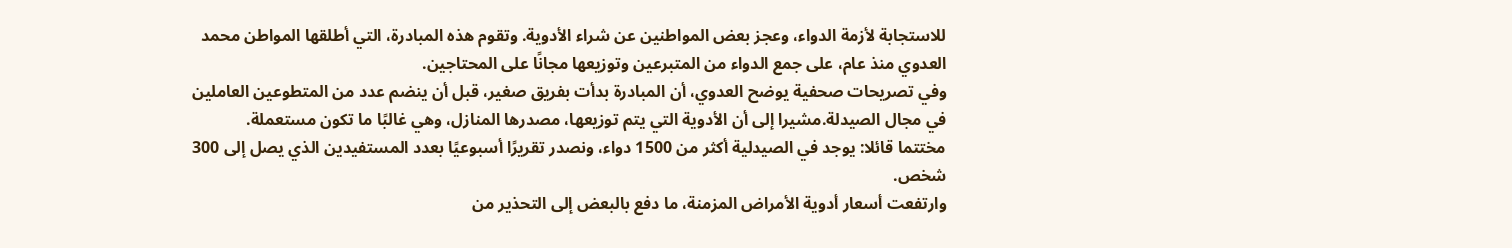للاستجابة لأزمة الدواء، وعجز بعض المواطنين عن شراء الأدوية. وتقوم هذه المبادرة، التي أطلقها المواطن محمد العدوي منذ عام، على جمع الدواء من المتبرعين وتوزيعها مجانًا على المحتاجين.
وفي تصريحات صحفية يوضح العدوي، أن المبادرة بدأت بفريق صغير، قبل أن ينضم عدد من المتطوعين العاملين في مجال الصيدلة.مشيرا إلى أن الأدوية التي يتم توزيعها، مصدرها المنازل، وهي غالبًا ما تكون مستعملة.
مختتما قائلا: يوجد في الصيدلية أكثر من 1500 دواء، ونصدر تقريرًا أسبوعيًا بعدد المستفيدين الذي يصل إلى 300 شخص.
وارتفعت أسعار أدوية الأمراض المزمنة، ما دفع بالبعض إلى التحذير من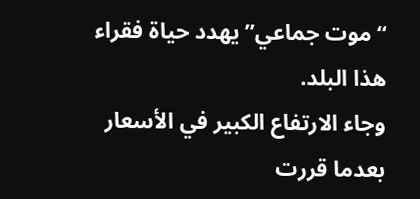“موت جماعي” يهدد حياة فقراء هذا البلد.
وجاء الارتفاع الكبير في الأسعار بعدما قررت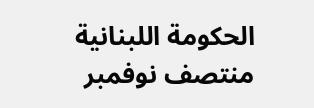الحكومة اللبنانية منتصف نوفمبر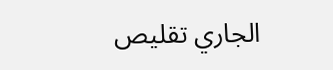الجاري تقليص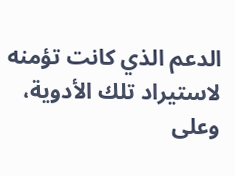الدعم الذي كانت تؤمنه لاستيراد تلك الأدوية، وعلى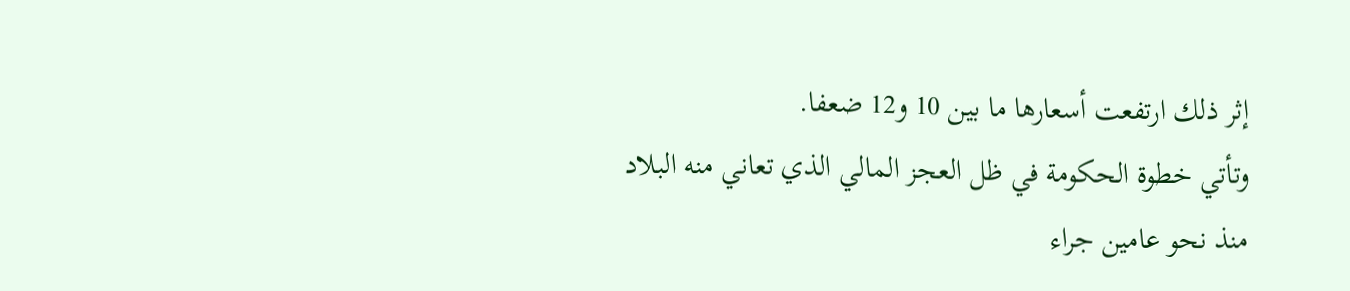إثر ذلك ارتفعت أسعارها ما بين 10 و12 ضعفا.
وتأتي خطوة الحكومة في ظل العجز المالي الذي تعاني منه البلاد منذ نحو عامين جراء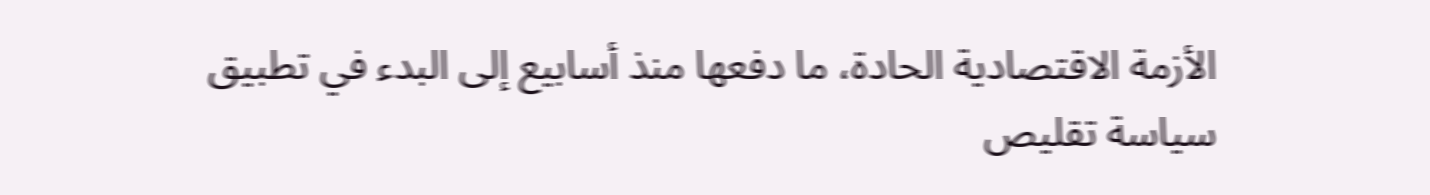الأزمة الاقتصادية الحادة، ما دفعها منذ أسابيع إلى البدء في تطبيق سياسة تقليص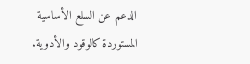الدعم عن السلع الأساسية المستوردة كالوقود والأدوية.